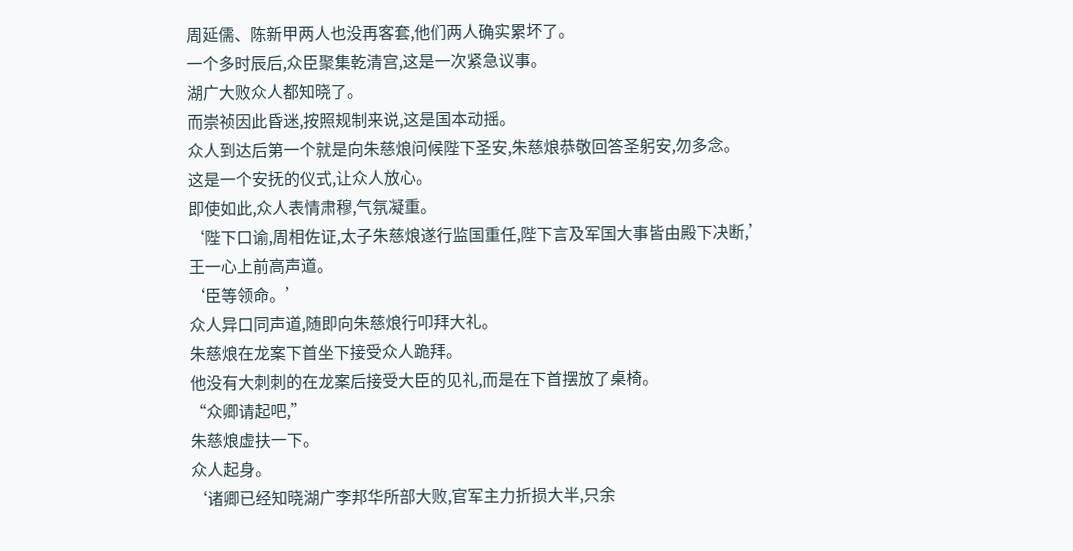周延儒、陈新甲两人也没再客套,他们两人确实累坏了。
一个多时辰后,众臣聚集乾清宫,这是一次紧急议事。
湖广大败众人都知晓了。
而崇祯因此昏迷,按照规制来说,这是国本动摇。
众人到达后第一个就是向朱慈烺问候陛下圣安,朱慈烺恭敬回答圣躬安,勿多念。
这是一个安抚的仪式,让众人放心。
即使如此,众人表情肃穆,气氛凝重。
‘陛下口谕,周相佐证,太子朱慈烺遂行监国重任,陛下言及军国大事皆由殿下决断,’
王一心上前高声道。
‘臣等领命。’
众人异口同声道,随即向朱慈烺行叩拜大礼。
朱慈烺在龙案下首坐下接受众人跪拜。
他没有大刺刺的在龙案后接受大臣的见礼,而是在下首摆放了桌椅。
“众卿请起吧,”
朱慈烺虚扶一下。
众人起身。
‘诸卿已经知晓湖广李邦华所部大败,官军主力折损大半,只余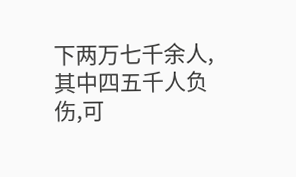下两万七千余人,其中四五千人负伤,可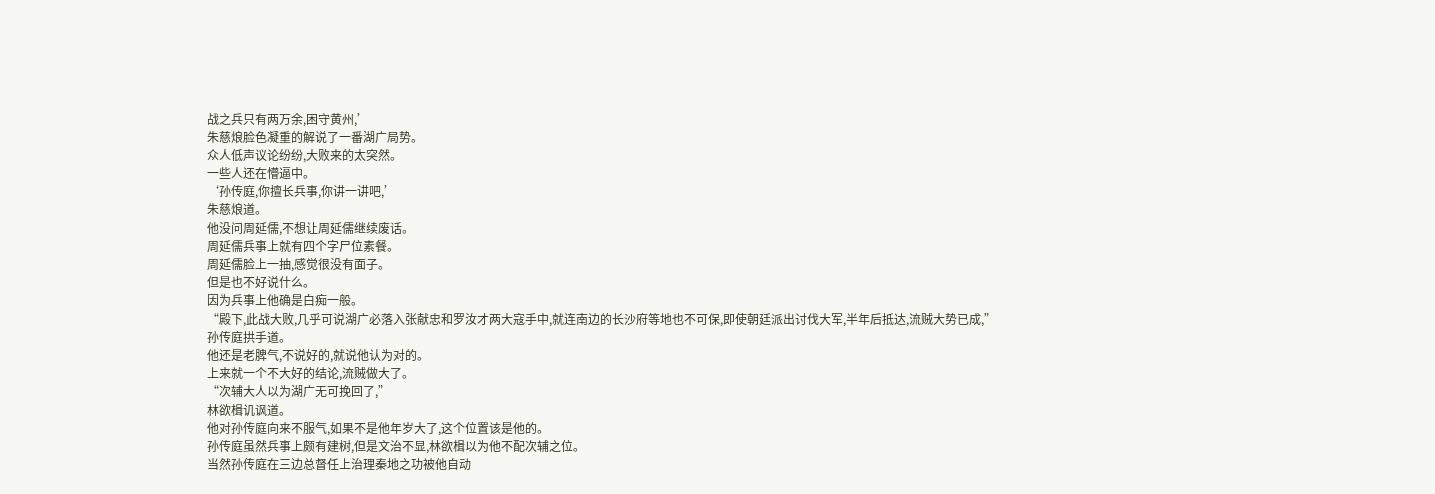战之兵只有两万余,困守黄州,’
朱慈烺脸色凝重的解说了一番湖广局势。
众人低声议论纷纷,大败来的太突然。
一些人还在懵逼中。
‘孙传庭,你擅长兵事,你讲一讲吧,’
朱慈烺道。
他没问周延儒,不想让周延儒继续废话。
周延儒兵事上就有四个字尸位素餐。
周延儒脸上一抽,感觉很没有面子。
但是也不好说什么。
因为兵事上他确是白痴一般。
“殿下,此战大败,几乎可说湖广必落入张献忠和罗汝才两大寇手中,就连南边的长沙府等地也不可保,即使朝廷派出讨伐大军,半年后抵达,流贼大势已成,”
孙传庭拱手道。
他还是老脾气,不说好的,就说他认为对的。
上来就一个不大好的结论,流贼做大了。
“次辅大人以为湖广无可挽回了,”
林欲楫讥讽道。
他对孙传庭向来不服气,如果不是他年岁大了,这个位置该是他的。
孙传庭虽然兵事上颇有建树,但是文治不显,林欲楫以为他不配次辅之位。
当然孙传庭在三边总督任上治理秦地之功被他自动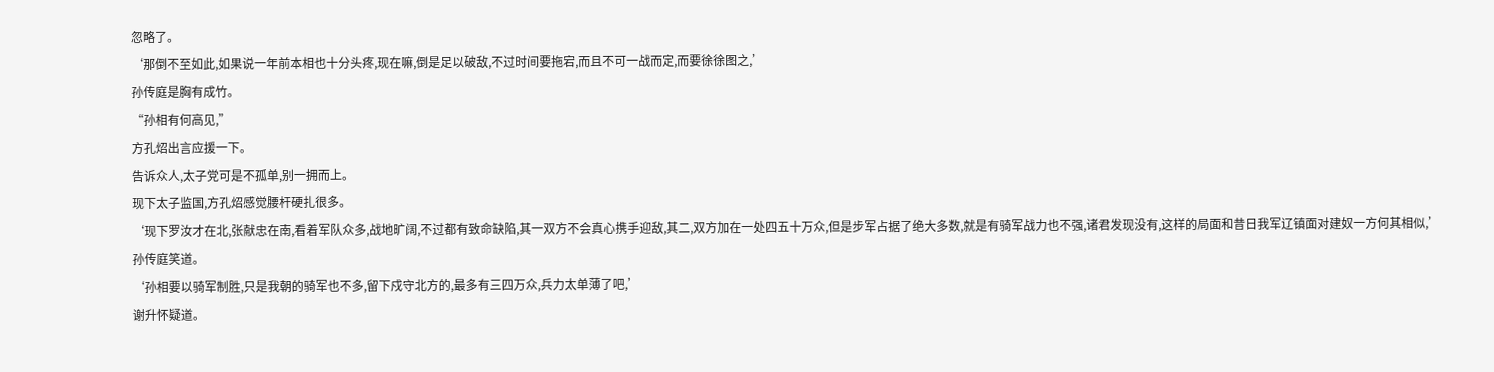忽略了。
‘那倒不至如此,如果说一年前本相也十分头疼,现在嘛,倒是足以破敌,不过时间要拖宕,而且不可一战而定,而要徐徐图之,’
孙传庭是胸有成竹。
“孙相有何高见,”
方孔炤出言应援一下。
告诉众人,太子党可是不孤单,别一拥而上。
现下太子监国,方孔炤感觉腰杆硬扎很多。
‘现下罗汝才在北,张献忠在南,看着军队众多,战地旷阔,不过都有致命缺陷,其一双方不会真心携手迎敌,其二,双方加在一处四五十万众,但是步军占据了绝大多数,就是有骑军战力也不强,诸君发现没有,这样的局面和昔日我军辽镇面对建奴一方何其相似,’
孙传庭笑道。
‘孙相要以骑军制胜,只是我朝的骑军也不多,留下戍守北方的,最多有三四万众,兵力太单薄了吧,’
谢升怀疑道。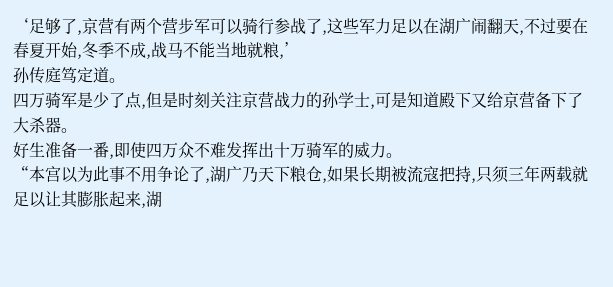‘足够了,京营有两个营步军可以骑行参战了,这些军力足以在湖广闹翻天,不过要在春夏开始,冬季不成,战马不能当地就粮,’
孙传庭笃定道。
四万骑军是少了点,但是时刻关注京营战力的孙学士,可是知道殿下又给京营备下了大杀器。
好生准备一番,即使四万众不难发挥出十万骑军的威力。
“本宫以为此事不用争论了,湖广乃天下粮仓,如果长期被流寇把持,只须三年两载就足以让其膨胀起来,湖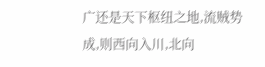广还是天下枢纽之地,流贼势成,则西向入川,北向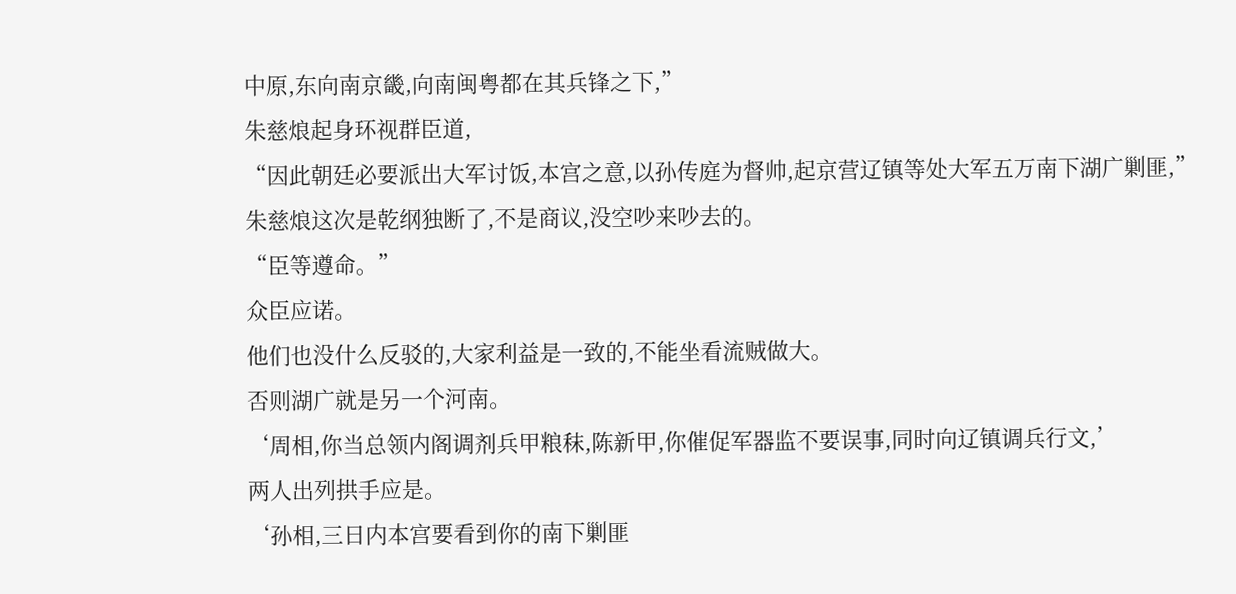中原,东向南京畿,向南闽粤都在其兵锋之下,”
朱慈烺起身环视群臣道,
“因此朝廷必要派出大军讨饭,本宫之意,以孙传庭为督帅,起京营辽镇等处大军五万南下湖广剿匪,”
朱慈烺这次是乾纲独断了,不是商议,没空吵来吵去的。
“臣等遵命。”
众臣应诺。
他们也没什么反驳的,大家利益是一致的,不能坐看流贼做大。
否则湖广就是另一个河南。
‘周相,你当总领内阁调剂兵甲粮秣,陈新甲,你催促军器监不要误事,同时向辽镇调兵行文,’
两人出列拱手应是。
‘孙相,三日内本宫要看到你的南下剿匪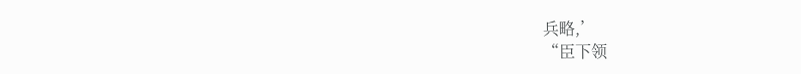兵略,’
“臣下领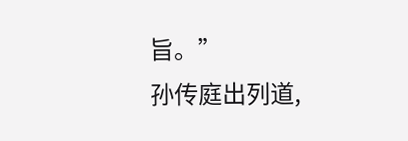旨。”
孙传庭出列道,